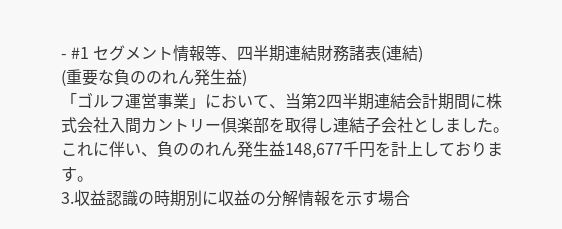- #1 セグメント情報等、四半期連結財務諸表(連結)
(重要な負ののれん発生益)
「ゴルフ運営事業」において、当第2四半期連結会計期間に株式会社入間カントリー倶楽部を取得し連結子会社としました。これに伴い、負ののれん発生益148,677千円を計上しております。
3.収益認識の時期別に収益の分解情報を示す場合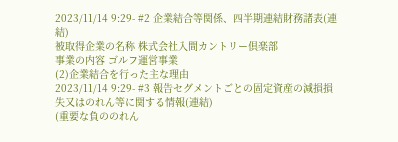2023/11/14 9:29- #2 企業結合等関係、四半期連結財務諸表(連結)
被取得企業の名称 株式会社入間カントリー倶楽部
事業の内容 ゴルフ運営事業
(2)企業結合を行った主な理由
2023/11/14 9:29- #3 報告セグメントごとの固定資産の減損損失又はのれん等に関する情報(連結)
(重要な負ののれん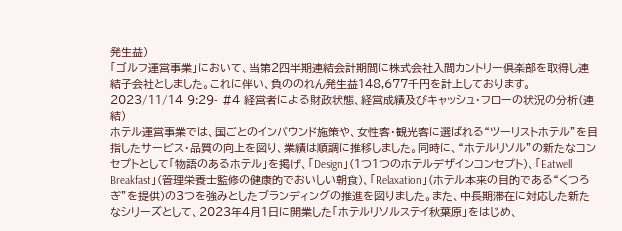発生益)
「ゴルフ運営事業」において、当第2四半期連結会計期間に株式会社入間カントリー倶楽部を取得し連結子会社としました。これに伴い、負ののれん発生益148,677千円を計上しております。
2023/11/14 9:29- #4 経営者による財政状態、経営成績及びキャッシュ・フローの状況の分析(連結)
ホテル運営事業では、国ごとのインバウンド施策や、女性客・観光客に選ばれる“ツーリストホテル”を目指したサービス・品質の向上を図り、業績は順調に推移しました。同時に、“ホテルリソル”の新たなコンセプトとして「物語のあるホテル」を掲げ、「Design」(1つ1つのホテルデザインコンセプト)、「Eatwell Breakfast」(管理栄養士監修の健康的でおいしい朝食)、「Relaxation」(ホテル本来の目的である“くつろぎ”を提供)の3つを強みとしたブランディングの推進を図りました。また、中長期滞在に対応した新たなシリーズとして、2023年4月1日に開業した「ホテルリソルステイ秋葉原」をはじめ、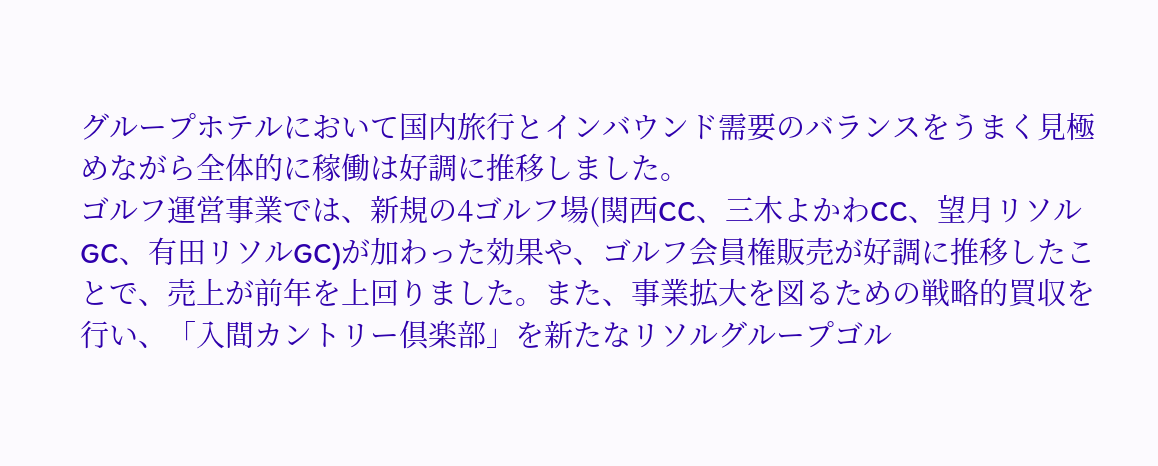グループホテルにおいて国内旅行とインバウンド需要のバランスをうまく見極めながら全体的に稼働は好調に推移しました。
ゴルフ運営事業では、新規の4ゴルフ場(関西CC、三木よかわCC、望月リソルGC、有田リソルGC)が加わった効果や、ゴルフ会員権販売が好調に推移したことで、売上が前年を上回りました。また、事業拡大を図るための戦略的買収を行い、「入間カントリー倶楽部」を新たなリソルグループゴル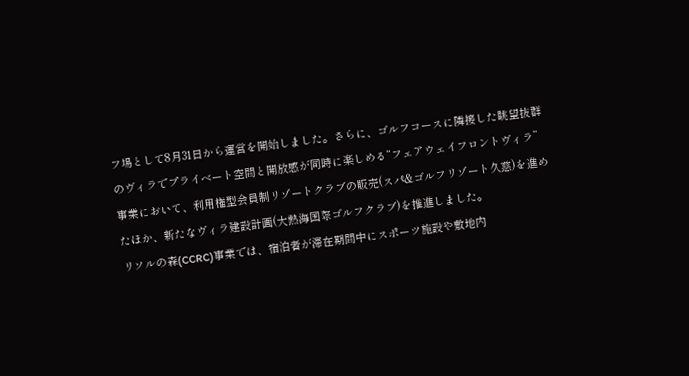フ場として8月31日から運営を開始しました。さらに、ゴルフコースに隣接した眺望抜群のヴィラでプライベート空間と開放感が同時に楽しめる“フェアウェイフロントヴィラ”事業において、利用権型会員制リゾートクラブの販売(スパ&ゴルフリゾート久慈)を進めたほか、新たなヴィラ建設計画(大熱海国際ゴルフクラブ)を推進しました。
リソルの森(CCRC)事業では、宿泊者が滞在期間中にスポーツ施設や敷地内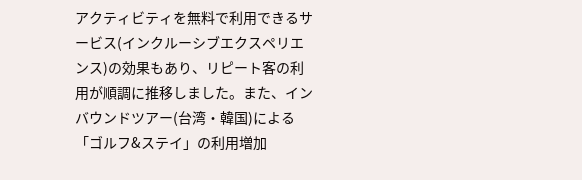アクティビティを無料で利用できるサービス(インクルーシブエクスペリエンス)の効果もあり、リピート客の利用が順調に推移しました。また、インバウンドツアー(台湾・韓国)による「ゴルフ&ステイ」の利用増加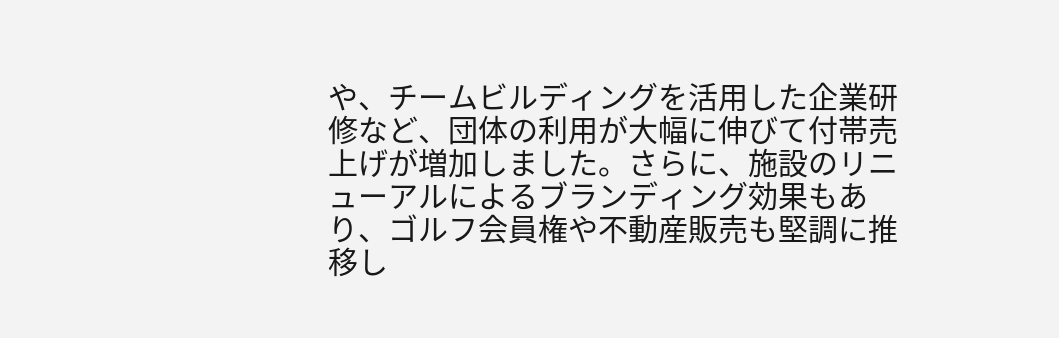や、チームビルディングを活用した企業研修など、団体の利用が大幅に伸びて付帯売上げが増加しました。さらに、施設のリニューアルによるブランディング効果もあり、ゴルフ会員権や不動産販売も堅調に推移し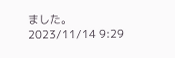ました。
2023/11/14 9:29